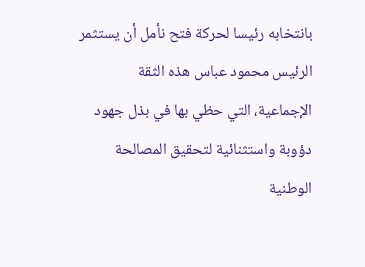بانتخابه رئيسا لحركة فتح نأمل أن يستثمر الرئيس محمود عباس هذه الثقة الإجماعية، التي حظي بها في بذل جهود دؤوبة واستثنائية لتحقيق المصالحة الوطنية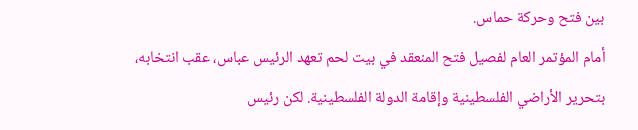بين فتح وحركة حماس.
أمام المؤتمر العام لفصيل فتح المنعقد في بيت لحم تعهد الرئيس عباس، عقب انتخابه، بتحرير الأراضي الفلسطينية وإقامة الدولة الفلسطينية. لكن رئيس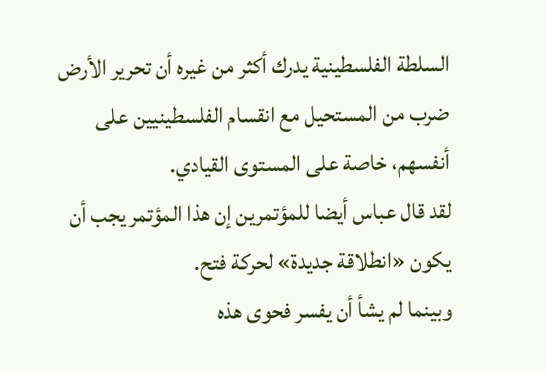السلطة الفلسطينية يدرك أكثر من غيره أن تحرير الأرض ضرب من المستحيل مع انقسام الفلسطينيين على أنفسهم، خاصة على المستوى القيادي.
لقد قال عباس أيضا للمؤتمرين إن هذا المؤتمر يجب أن يكون «انطلاقة جديدة» لحركة فتح.
وبينما لم يشأ أن يفسر فحوى هذه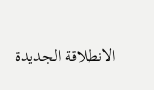الانطلاقة الجديدة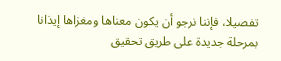تفصيلا، فإننا نرجو أن يكون معناها ومغزاها إيذانا بمرحلة جديدة على طريق تحقيق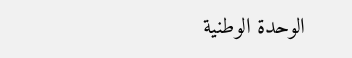الوحدة الوطنية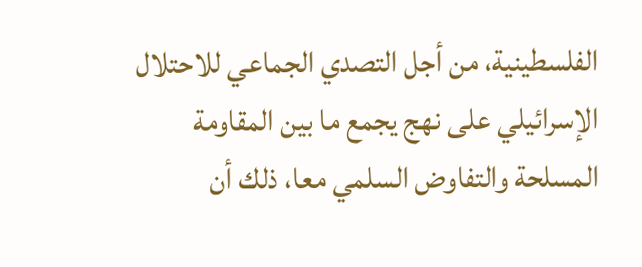الفلسطينية، من أجل التصدي الجماعي للاحتلال الإسرائيلي على نهج يجمع ما بين المقاومة المسلحة والتفاوض السلمي معا، ذلك أن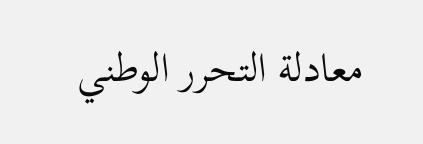معادلة التحرر الوطني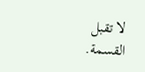لا تقبل القسمة.